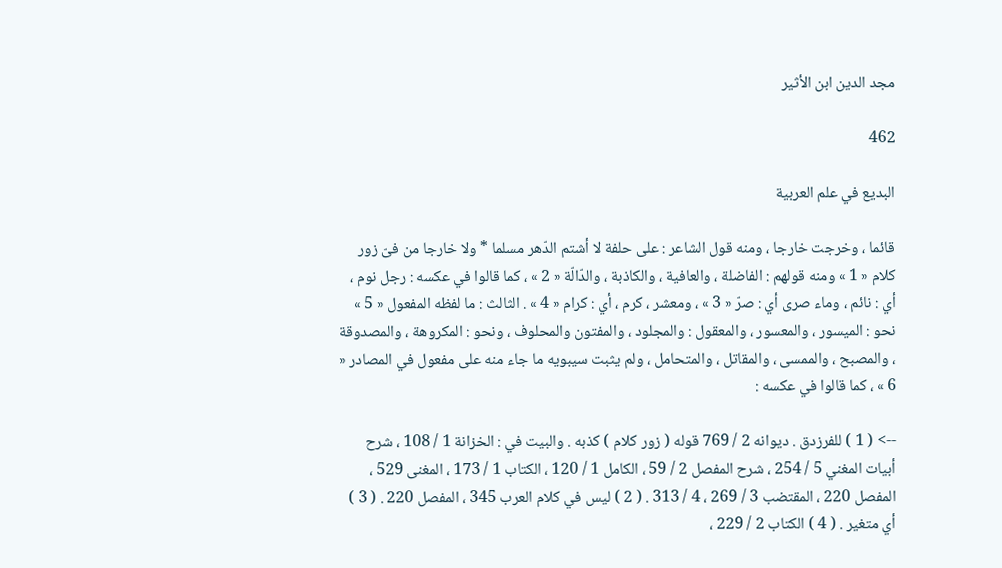مجد الدين ابن الأثير

462

البديع في علم العربية

قائما ، وخرجت خارجا ، ومنه قول الشاعر : على حلفة لا أشتم الدّهر مسلما * ولا خارجا من فىّ زور كلام « 1 » ومنه قولهم : الفاضلة ، والعافية ، والكاذبة ، والدّالّة « 2 » ، كما قالوا في عكسه : رجل نوم ، أي : نائم ، وماء صرى أي : صرّ « 3 » ، ومعشر ، كرم ، أي : كرام « 4 » . الثالث : ما لفظه المفعول « 5 » نحو : الميسور ، والمعسور ، والمعقول : والمجلود ، والمفتون والمحلوف ، ونحو : المكروهة ، والمصدوقة ، والمصبح ، والممسى ، والمقاتل ، والمتحامل ، ولم يثبت سيبويه ما جاء منه على مفعول في المصادر « 6 » ، كما قالوا في عكسه :

--> ( 1 ) للفرزدق . ديوانه 2 / 769 قوله ( زور كلام ) كذبه . والبيت في : الخزانة 1 / 108 ، شرح أبيات المغني 5 / 254 ، شرح المفصل 2 / 59 ، الكامل 1 / 120 ، الكتاب 1 / 173 ، المغنى 529 ، المفصل 220 ، المقتضب 3 / 269 ، 4 / 313 . ( 2 ) ليس في كلام العرب 345 ، المفصل 220 . ( 3 ) أي متغير . ( 4 ) الكتاب 2 / 229 ،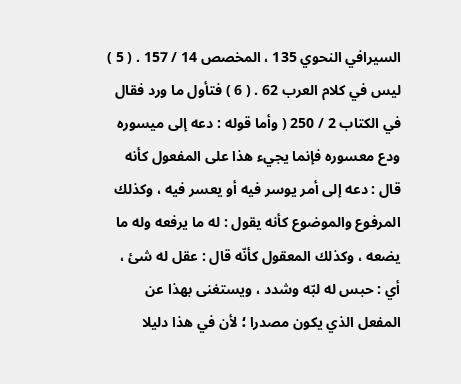السيرافي النحوي 135 ، المخصص 14 / 157 . ( 5 ) ليس في كلام العرب 62 . ( 6 ) فتأول ما ورد فقال في الكتاب 2 / 250 ( وأما قوله : دعه إلى ميسوره ودع معسوره فإنما يجيء هذا على المفعول كأنه قال : دعه إلى أمر يوسر فيه أو يعسر فيه ، وكذلك المرفوع والموضوع كأنه يقول : له ما يرفعه وله ما يضعه ، وكذلك المعقول كأنّه قال : عقل له شئ ، أي : حبس له لبّه وشدد ، ويستغنى بهذا عن المفعل الذي يكون مصدرا ؛ لأن في هذا دليلا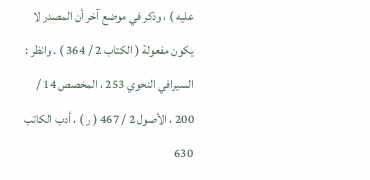عليه ) ، وذكر في موضع آخر أن المصدر لا يكون مفعولة ( الكتاب 2 / 364 ) . وانظر : السيرافي النحوي 253 ، المخصص 14 / 200 ، الأصول 2 / 467 ( ر ) ، أدب الكاتب 630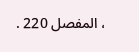، المفصل 220 .